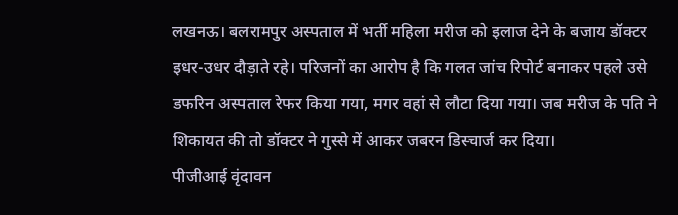लखनऊ। बलरामपुर अस्पताल में भर्ती महिला मरीज को इलाज देने के बजाय डॉक्टर इधर-उधर दौड़ाते रहे। परिजनों का आरोप है कि गलत जांच रिपोर्ट बनाकर पहले उसे डफरिन अस्पताल रेफर किया गया, मगर वहां से लौटा दिया गया। जब मरीज के पति ने शिकायत की तो डॉक्टर ने गुस्से में आकर जबरन डिस्चार्ज कर दिया।
पीजीआई वृंदावन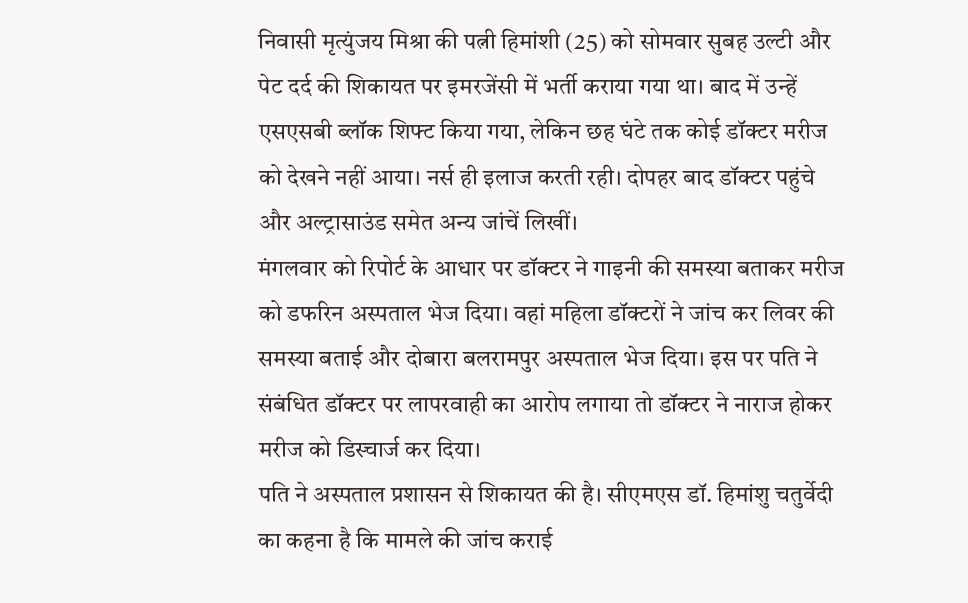निवासी मृत्युंजय मिश्रा की पत्नी हिमांशी (25) को सोमवार सुबह उल्टी और पेट दर्द की शिकायत पर इमरजेंसी में भर्ती कराया गया था। बाद में उन्हें एसएसबी ब्लॉक शिफ्ट किया गया, लेकिन छह घंटे तक कोई डॉक्टर मरीज को देखने नहीं आया। नर्स ही इलाज करती रही। दोपहर बाद डॉक्टर पहुंचे और अल्ट्रासाउंड समेत अन्य जांचें लिखीं।
मंगलवार को रिपोर्ट के आधार पर डॉक्टर ने गाइनी की समस्या बताकर मरीज को डफरिन अस्पताल भेज दिया। वहां महिला डॉक्टरों ने जांच कर लिवर की समस्या बताई और दोबारा बलरामपुर अस्पताल भेज दिया। इस पर पति ने संबंधित डॉक्टर पर लापरवाही का आरोप लगाया तो डॉक्टर ने नाराज होकर मरीज को डिस्चार्ज कर दिया।
पति ने अस्पताल प्रशासन से शिकायत की है। सीएमएस डॉ. हिमांशु चतुर्वेदी का कहना है कि मामले की जांच कराई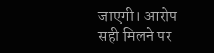जाएगी। आरोप सही मिलने पर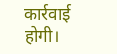कार्रवाई होगी।